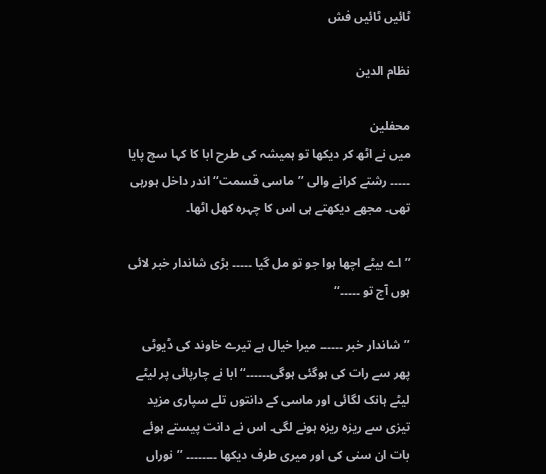ٹائیں ٹائیں فش

نظام الدین

محفلین
میں نے اٹھ کر دیکھا تو ہمیشہ کی طرح ابا کا کہا سچ پایا ۔۔۔۔۔ رشتے کرانے والی ’’ماسی قسمت‘‘ اندر داخل ہورہی تھی۔ مجھے دیکھتے ہی اس کا چہرہ کھل اٹھا۔

’’اے بیٹے اچھا ہوا جو تو مل گیا ۔۔۔۔۔ بڑی شاندار خبر لائی ہوں آج تو ۔۔۔۔۔‘‘

’’شاندار خبر ۔۔۔۔۔۔ میرا خیال ہے تیرے خاوند کی ڈیوٹی پھر سے رات کی ہوگئی ہوگی۔۔۔۔۔۔‘‘ ابا نے چارپائی پر لیٹے لیٹے ہانک لگائی اور ماسی کے دانتوں تلے سپاری مزید تیزی سے ریزہ ریزہ ہونے لگی۔ اس نے دانت پیستے ہوئے بات ان سنی کی اور میری طرف دیکھا ۔۔۔۔۔۔۔۔ ’’نوراں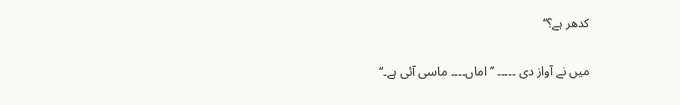کدھر ہے؟‘‘

میں نے آواز دی ۔۔۔۔۔ ’’اماں۔۔۔۔ ماسی آئی ہے۔‘‘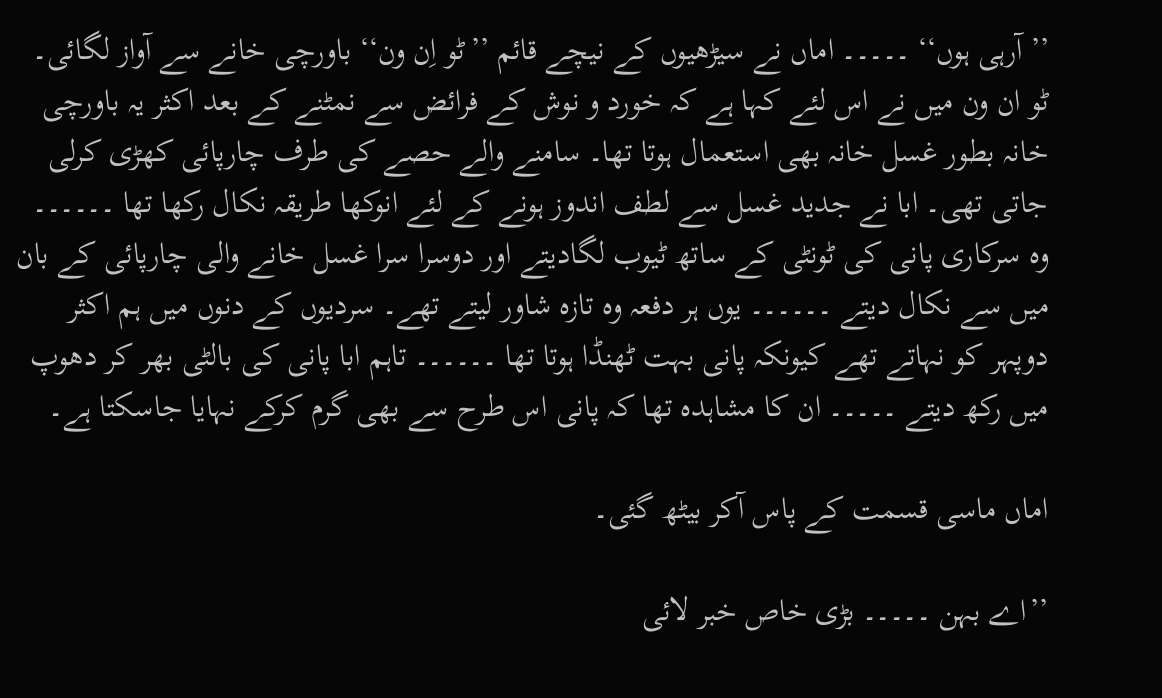’’آرہی ہوں‘‘ ۔۔۔۔۔ اماں نے سیڑھیوں کے نیچے قائم ’’ٹو اِن ون‘‘ باورچی خانے سے آواز لگائی۔ ٹو ان ون میں نے اس لئے کہا ہے کہ خورد و نوش کے فرائض سے نمٹنے کے بعد اکثر یہ باورچی خانہ بطور غسل خانہ بھی استعمال ہوتا تھا۔ سامنے والے حصے کی طرف چارپائی کھڑی کرلی جاتی تھی۔ ابا نے جدید غسل سے لطف اندوز ہونے کے لئے انوکھا طریقہ نکال رکھا تھا ۔۔۔۔۔۔ وہ سرکاری پانی کی ٹونٹی کے ساتھ ٹیوب لگادیتے اور دوسرا سرا غسل خانے والی چارپائی کے بان میں سے نکال دیتے ۔۔۔۔۔۔ یوں ہر دفعہ وہ تازہ شاور لیتے تھے۔ سردیوں کے دنوں میں ہم اکثر دوپہر کو نہاتے تھے کیونکہ پانی بہت ٹھنڈا ہوتا تھا ۔۔۔۔۔۔ تاہم ابا پانی کی بالٹی بھر کر دھوپ میں رکھ دیتے ۔۔۔۔۔ ان کا مشاہدہ تھا کہ پانی اس طرح سے بھی گرم کرکے نہایا جاسکتا ہے۔

اماں ماسی قسمت کے پاس آکر بیٹھ گئی۔

’’اے بہن ۔۔۔۔۔ بڑی خاص خبر لائی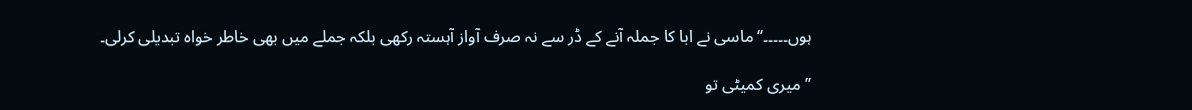ہوں۔۔۔۔۔‘‘ ماسی نے ابا کا جملہ آنے کے ڈر سے نہ صرف آواز آہستہ رکھی بلکہ جملے میں بھی خاطر خواہ تبدیلی کرلی۔

’’میری کمیٹی تو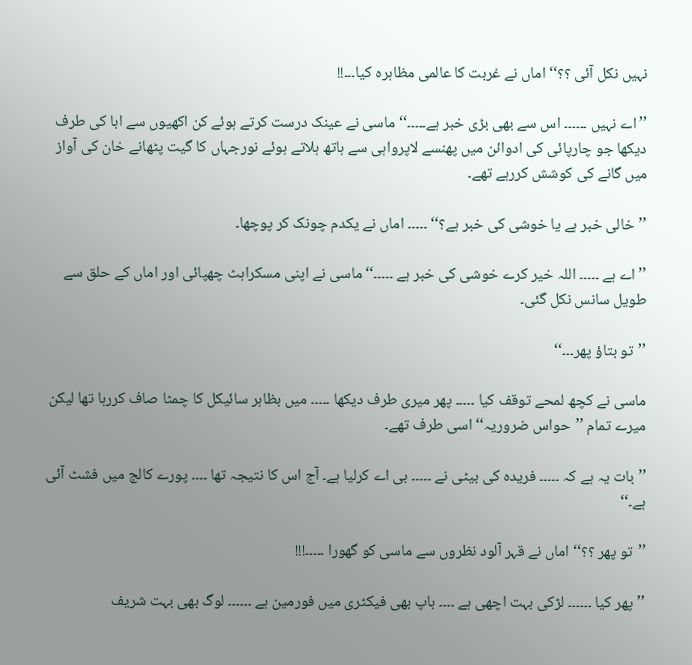نہیں نکل آئی ؟؟‘‘ اماں نے غربت کا عالمی مظاہرہ کیا۔۔۔!!

’’اے نہیں ۔۔۔۔۔۔ اس سے بھی بڑی خبر ہے۔۔۔۔۔‘‘ ماسی نے عینک درست کرتے ہوئے کن اکھیوں سے ابا کی طرف دیکھا جو چارپائی کی ادوائن میں پھنسے لاپرواہی سے ہاتھ ہلاتے ہوئے نورجہاں کا گیت پٹھانے خان کی آواز میں گانے کی کوشش کررہے تھے۔

’’خالی خبر ہے یا خوشی کی خبر ہے؟‘‘ ۔۔۔۔۔ اماں نے یکدم چونک کر پوچھا۔

’’اے ہے ۔۔۔۔۔ اللہ خیر کرے خوشی کی خبر ہے ۔۔۔۔۔‘‘ ماسی نے اپنی مسکراہٹ چھپائی اور اماں کے حلق سے طویل سانس نکل گئی۔

’’تو بتاؤ پھر۔۔۔‘‘

ماسی نے کچھ لمحے توقف کیا ۔۔۔۔۔ پھر میری طرف دیکھا ۔۔۔۔۔ میں بظاہر سائیکل کا چمٹا صاف کررہا تھا لیکن میرے تمام ’’حواس ضروریہ‘‘ اسی طرف تھے۔

’’بات یہ ہے کہ ۔۔۔۔۔ فریدہ کی بیٹی نے ۔۔۔۔۔ بی اے کرلیا ہے۔ آج اس کا نتیجہ تھا ۔۔۔۔ پورے کالج میں فشٹ آئی ہے۔‘‘

’’تو پھر ؟؟‘‘ اماں نے قہر آلود نظروں سے ماسی کو گھورا ۔۔۔۔۔!!!

’’پھر کیا ۔۔۔۔۔۔ لڑکی بہت اچھی ہے ۔۔۔۔ باپ بھی فیکٹری میں فورمین ہے ۔۔۔۔۔۔ لوگ بھی بہت شریف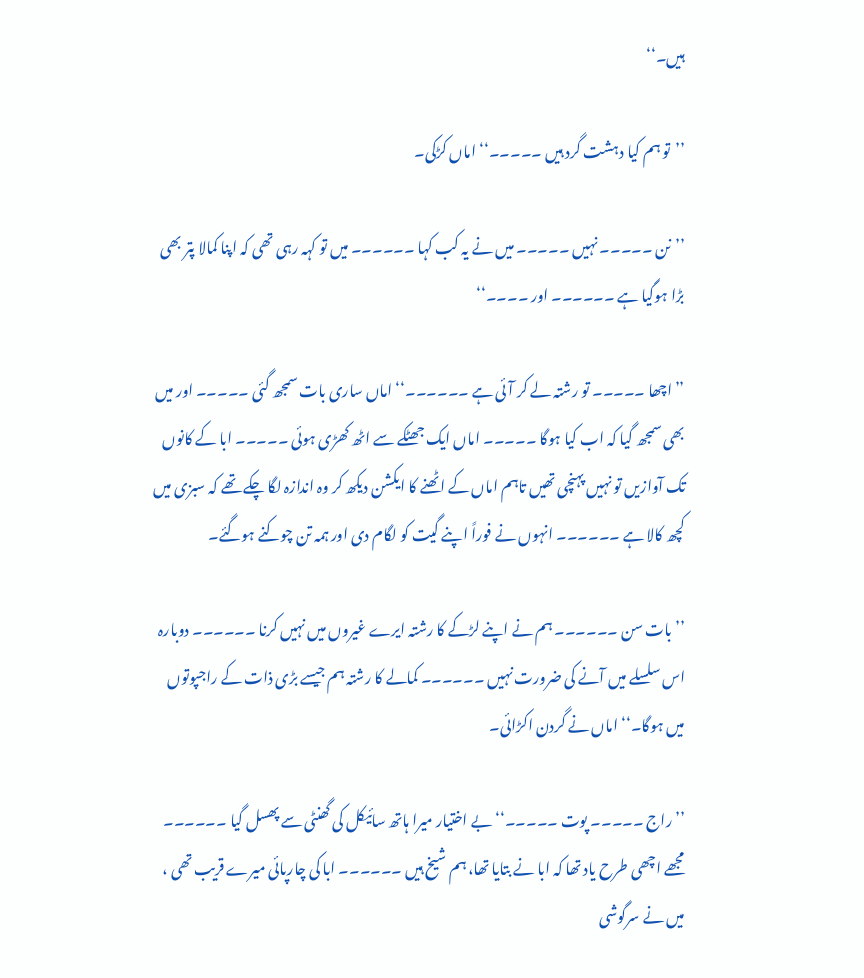ہیں۔‘‘

’’تو ہم کیا دہشت گرد ہیں ۔۔۔۔۔‘‘ اماں کڑکی۔

’’نن ۔۔۔۔۔ نہیں ۔۔۔۔۔ میں نے یہ کب کہا ۔۔۔۔۔۔ میں تو کہہ رہی تھی کہ اپنا کمالا پتر بھی بڑا ہوگیا ہے ۔۔۔۔۔۔ اور ۔۔۔۔‘‘

’’اچھا ۔۔۔۔۔ تو رشتہ لے کر آئی ہے ۔۔۔۔۔۔‘‘ اماں ساری بات سمجھ گئی ۔۔۔۔۔ اور میں بھی سمجھ گیا کہ اب کیا ہوگا ۔۔۔۔۔ اماں ایک جھٹکے سے اٹھ کھڑی ہوئی ۔۔۔۔۔ ابا کے کانوں تک آوازیں تو نہیں پہنچی تھیں تاہم اماں کے اٹھنے کا ایکشن دیکھ کر وہ اندازہ لگا چکے تھے کہ سبزی میں کچھ کالا ہے ۔۔۔۔۔۔ انہوں نے فوراً اپنے گیت کو لگام دی اور ہمہ تن چوکنے ہوگئے۔

’’بات سن ۔۔۔۔۔۔ ہم نے اپنے لڑکے کا رشتہ ایرے غیروں میں نہیں کرنا ۔۔۔۔۔۔ دوبارہ اس سلسلے میں آنے کی ضرورت نہیں ۔۔۔۔۔۔ کمالے کا رشتہ ہم جیسے بڑی ذات کے راجپوتوں میں ہوگا۔‘‘ اماں نے گردن اکڑائی۔

’’راج ۔۔۔۔۔ پوت ۔۔۔۔۔‘‘ بے اختیار میرا ہاتھ سائیکل کی گھنٹی سے پھسل گیا ۔۔۔۔۔۔ مجھے اچھی طرح یاد تھا کہ ابا نے بتایا تھا، ہم شیخ ہیں ۔۔۔۔۔۔ ابا کی چارپائی میرے قریب تھی ، میں نے سرگوشی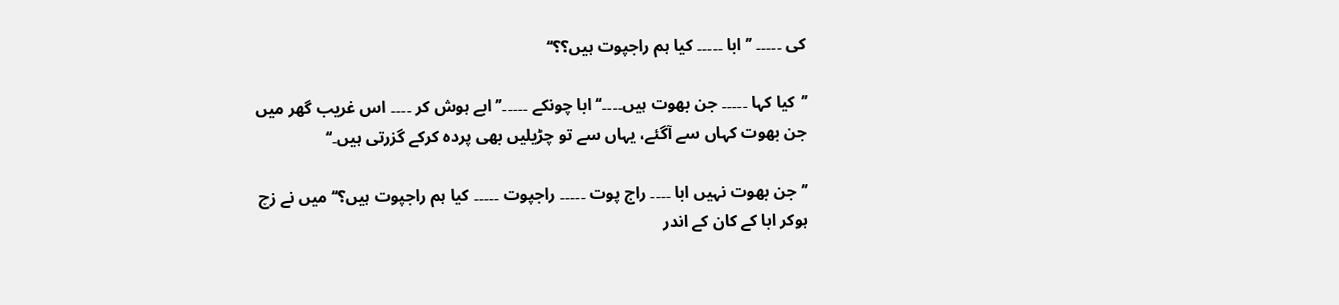کی ۔۔۔۔۔ ’’ابا ۔۔۔۔۔ کیا ہم راجپوت ہیں؟؟‘‘

’’کیا کہا ۔۔۔۔۔ جن بھوت ہیں۔۔۔۔‘‘ ابا چونکے ۔۔۔۔۔’’ابے ہوش کر ۔۔۔۔ اس غریب گھر میں جن بھوت کہاں سے آگئے، یہاں سے تو چڑیلیں بھی پردہ کرکے گزرتی ہیں۔‘‘

’’جن بھوت نہیں ابا ۔۔۔۔ راج پوت ۔۔۔۔۔ راجپوت ۔۔۔۔۔ کیا ہم راجپوت ہیں؟‘‘ میں نے زچ ہوکر ابا کے کان کے اندر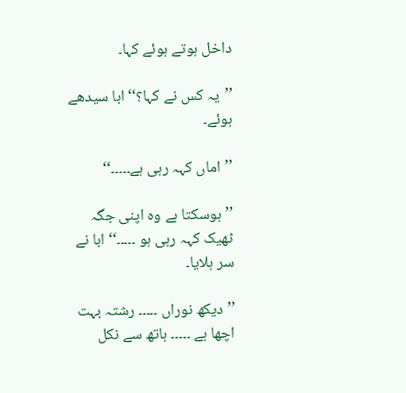داخل ہوتے ہوئے کہا۔

’’یہ کس نے کہا؟‘‘ ابا سیدھے ہوئے۔

’’اماں کہہ رہی ہے۔۔۔۔۔‘‘

’’ہوسکتا ہے وہ اپنی جگہ ٹھیک کہہ رہی ہو ۔۔۔۔۔‘‘ ابا نے سر ہلایا۔

’’دیکھ نوراں ۔۔۔۔۔ رشتہ بہت اچھا ہے ۔۔۔۔۔ ہاتھ سے نکل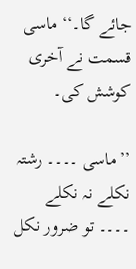جائے گا۔‘‘ ماسی قسمت نے آخری کوشش کی۔

’’ماسی ۔۔۔۔ رشتہ نکلے نہ نکلے ۔۔۔۔ تو ضرور نکل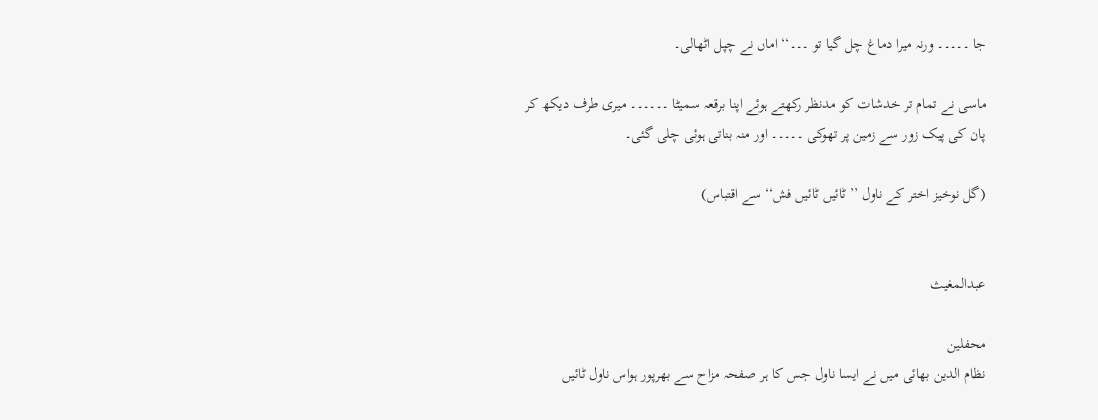جا ۔۔۔۔۔ ورنہ میرا دماغ چل گیا تو ۔۔۔‘‘ اماں نے چپل اٹھالی۔

ماسی نے تمام تر خدشات کو مدنظر رکھتے ہوئے اپنا برقعہ سمیٹا ۔۔۔۔۔۔ میری طرف دیکھ کر پان کی پیک زور سے زمین پر تھوکی ۔۔۔۔۔ اور منہ بناتی ہوئی چلی گئی۔

(گل نوخیز اختر کے ناول ’’ٹائیں ٹائیں فش‘‘ سے اقتباس)


عبدالمغیث

محفلین
نظام الدین بھائی میں نے ایسا ناول جس کا ہر صفحہ مزاح سے بھرپور ہواس ناول ٹائیں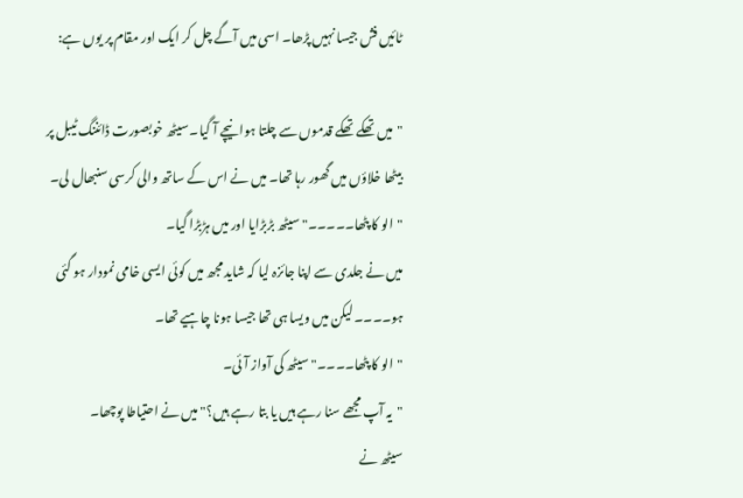ٹائیں فش جیسا نہیں پڑھا۔ اسی میں آگے چل کر ایک اور مقام پر یوں ہے:

"میں تھکے تھکے قدموں سے چلتا ہوا نیچے آ گیا۔ سیٹھ خوبصورت ڈائننگ ٹیبل پر بیٹھا خلاؤں میں گھور رہا تھا۔ میں نے اس کے ساتھ والی کرسی سنبھال لی۔
"الو کا پٹھا۔۔۔۔۔" سیٹھ بڑبڑایا اور میں ہڑبڑا گیا۔
میں نے جلدی سے اپنا جائزہ لیا کہ شاید مجھ میں کوئی ایسی خامی نمودار ہو گئی ہو۔۔۔۔ لیکن میں ویسا ہی تھا جیسا ہونا چاہیے تھا۔
"الو کا پٹھا۔۔۔۔" سیٹھ کی آواز آئی۔
"یہ آپ مجھے سنا رہے ہیں یا بتا رہے ہیں؟" میں نے احتیاطا پوچھا۔
سیٹھ نے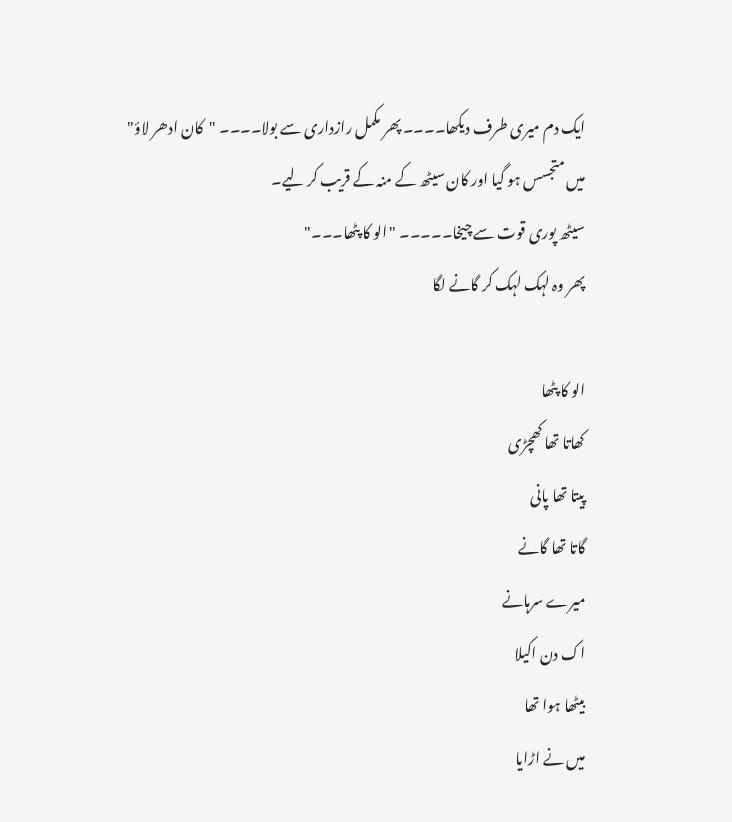ایک دم میری طرف دیکھا۔۔۔۔ پھر مکمل رازداری سے بولا۔۔۔۔ "کان ادھر لاؤ"
میں متجسس ہو گیا اور کان سیٹھ کے منہ کے قریب کر لیے۔
سیٹھ پوری قوت سے چیخا۔۔۔۔۔ "الو کا پٹھا۔۔۔"
پھر وہ لہک لہک کر گانے لگا

الو کا پٹھا
کھاتا تھا کھچڑی
پیتا تھا پانی
گاتا تھا گانے
میرے سرہانے
اک دن اکیلا
بیٹھا ہوا تھا
میں نے اڑایا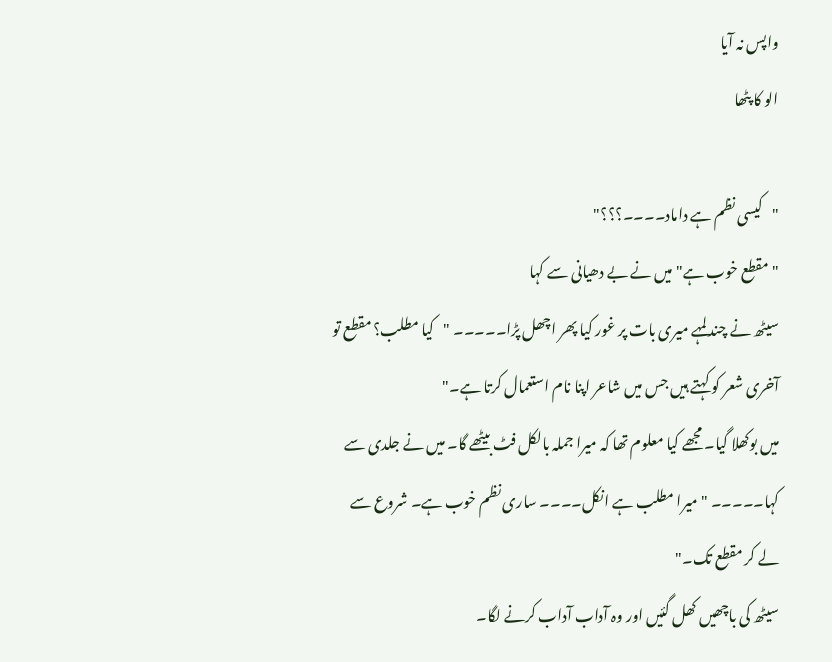واپس نہ آیا
الو کا پٹھا

"کیسی نظم ہے داماد۔۔۔۔؟؟؟"
"مقطع خوب ہے" میں نے بے دھیانی سے کہا
سیٹھ نے چند لمہے میری بات پر غور کیا پھر اچھل پڑا۔۔۔۔۔ "کیا مطلب؟ مقطع تو آخری شعر کو کہتے ہیں جس میں شاعر اپنا نام استعمال کرتا ہے۔"
میں بوکھلا گیا۔ مجھے کیا معلوم تھا کہ میرا جملہ بالکل فٹ بیٹھے گا۔ میں نے جلدی سے کہا۔۔۔۔۔ "میرا مطلب ہے انکل۔۔۔۔ ساری نظم خوب ہے۔ شروع سے لے کر مقطع تک۔"
سیٹھ کی باچھیں کھل گئیں اور وہ آداب آداب کرنے لگا۔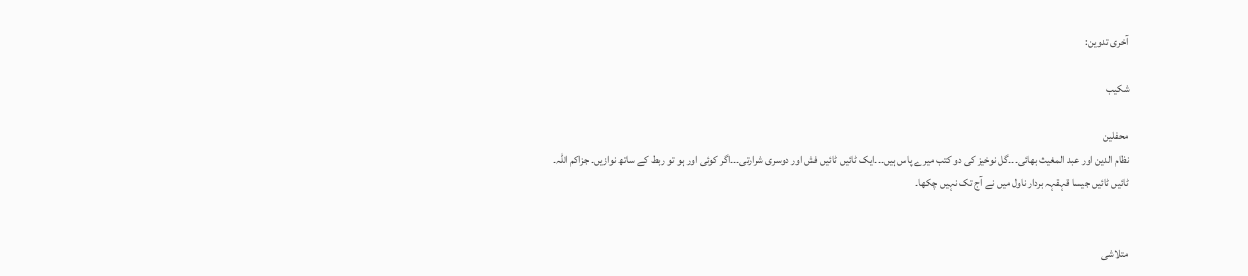آخری تدوین:

شکیب

محفلین
نظام الدین اور عبد المغیث بھائی۔۔۔گل نوخیز کی دو کتب میرے پاس ہیں۔۔۔ایک ٹائیں ٹائیں فش اور دوسری شرارتی۔۔۔اگر کوئی اور ہو تو ربط کے ساتھ نوازیں۔ جزاکم اللہ۔
ٹائیں ٹائیں جیسا قہقہہ بردار ناول میں نے آج تک نہیں چکھا۔


متلاشی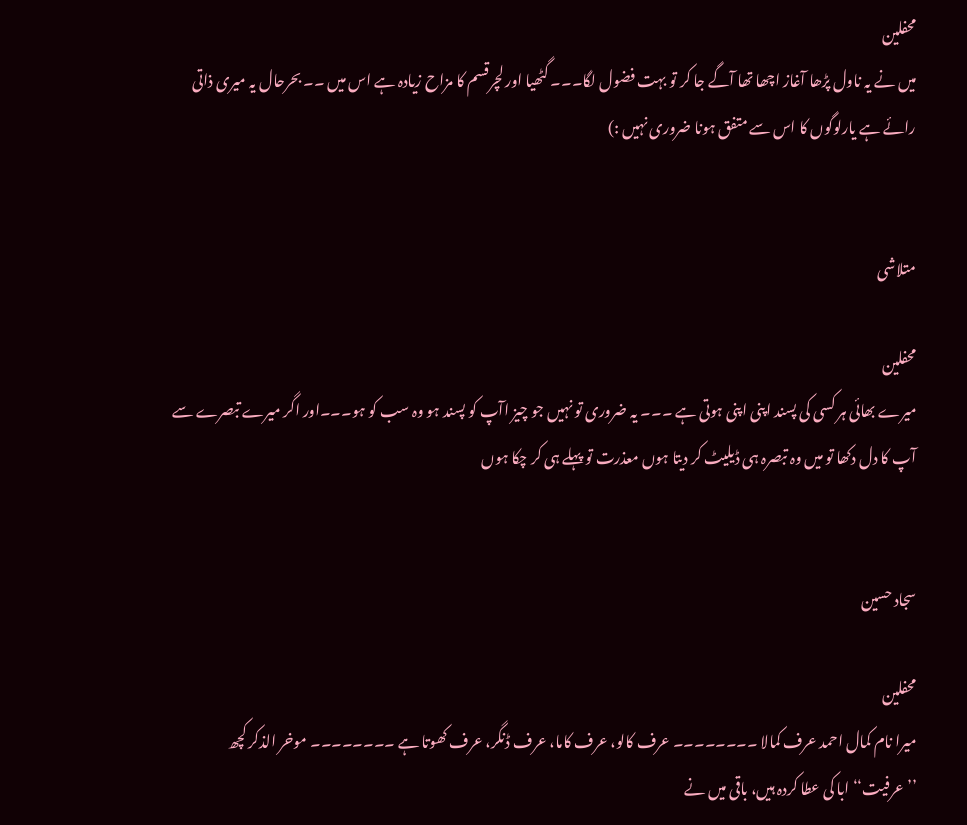محفلین
میں نے یہ ناول پڑھا آغاز اچھا تھا آگے جا کر تو بہت فضول لگا۔۔۔ گٹھیا اور لچرقسم کا مزاح زیادہ ہے اس میں ۔۔ بحرحال یہ میری ذاتی رائے ہے یارلوگوں کا اس سے متفق ہونا ضروری نہیں :)


متلاشی

محفلین
میرے بھائی ہر کسی کی پسند اپنی اپنی ہوتی ہے ۔۔۔ یہ ضروری تو نہیں جو چیز اآپ کو پسند ہو وہ سب کو ہو۔۔۔اور اگر میرے تبصرے سے آپ کا دل دکھا تو میں وہ تبصرہ ہی ڈیلیٹ کر دیتا ہوں معذرت تو پہلے ہی کر چکا ہوں


سجاد حسین

محفلین
میرا نام کمال احمد عرف کمالا ۔۔۔۔۔۔۔۔ عرف کالو، عرف کاما، عرف ڈنگر، عرف کھوتا ہے ۔۔۔۔۔۔۔۔ موخر الذکر کچھ ’’عرفیت‘‘ ابا کی عطا کردہ ہیں، باقی میں نے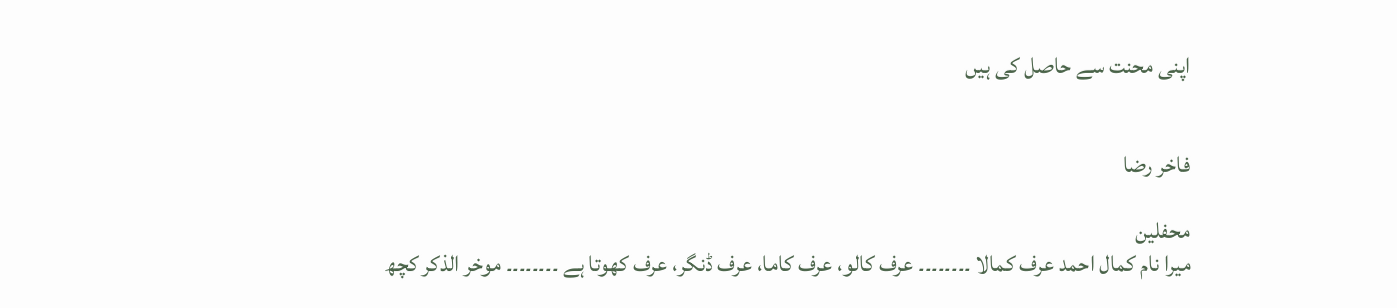اپنی محنت سے حاصل کی ہیں


فاخر رضا

محفلین
میرا نام کمال احمد عرف کمالا ۔۔۔۔۔۔۔۔ عرف کالو، عرف کاما، عرف ڈنگر، عرف کھوتا ہے ۔۔۔۔۔۔۔۔ موخر الذکر کچھ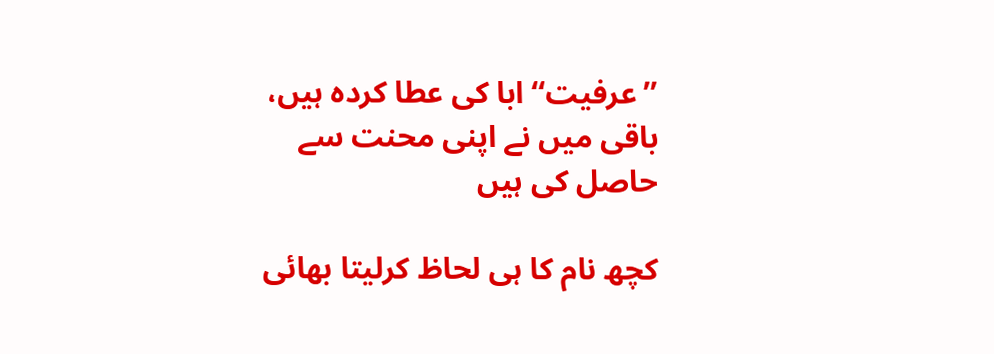’’عرفیت‘‘ ابا کی عطا کردہ ہیں، باقی میں نے اپنی محنت سے حاصل کی ہیں

کچھ نام کا ہی لحاظ کرلیتا بھائی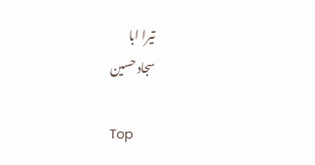تیرا ابا
سجاد حسین

Top